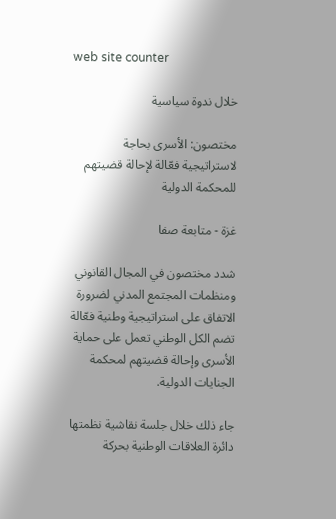web site counter

خلال ندوة سياسية

مختصون: الأسرى بحاجة لاستراتيجية فعّالة لإحالة قضيتهم للمحكمة الدولية

غزة - متابعة صفا

شدد مختصون في المجال القانوني ومنظمات المجتمع المدني لضرورة الاتفاق على استراتيجية وطنية فعّالة تضم الكل الوطني تعمل على حماية الأسرى وإحالة قضيتهم لمحكمة الجنايات الدولية.

جاء ذلك خلال جلسة نقاشية نظمتها دائرة العلاقات الوطنية بحركة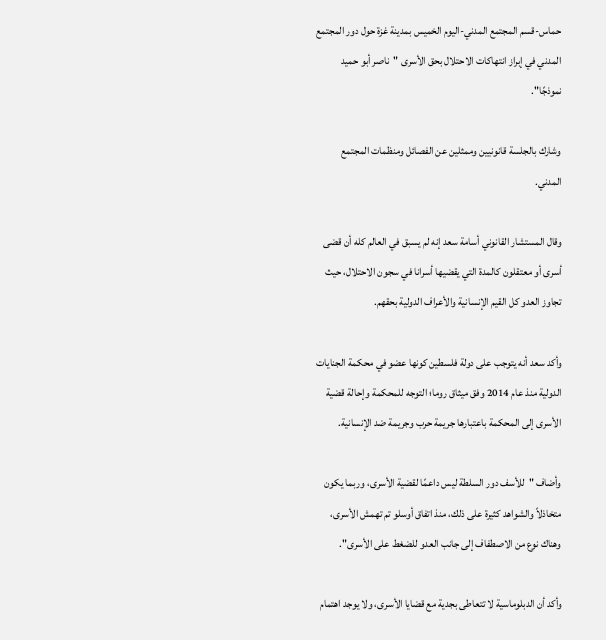حماس-قسم المجتمع المدني-اليوم الخميس بمدينة غزة حول دور المجتمع المدني في إبراز انتهاكات الاحتلال بحق الأسرى "ناصر أبو حميد نموذجًا".

وشارك بالجلسة قانونيين وممثلين عن الفصائل ومنظمات المجتمع المدني.

وقال المستشار القانوني أسامة سعد إنه لم يسبق في العالم كله أن قضى أسرى أو معتقلون كالمدة التي يقضيها أسرانا في سجون الاحتلال، حيث تجاوز العدو كل القيم الإنسانية والأعراف الدولية بحقهم.

وأكد سعد أنه يتوجب على دولة فلسطين كونها عضو في محكمة الجنايات الدولية منذ عام 2014 وفق ميثاق روما؛ التوجه للمحكمة وإحالة قضية الأسرى إلى المحكمة باعتبارها جريمة حرب وجريمة ضد الإنسانية.

وأضاف "للأسف دور السلطة ليس داعمًا لقضية الأسرى، وربما يكون متخاذلاً والشواهد كثيرة على ذلك، منذ اتفاق أوسلو تم تهمش الأسرى، وهناك نوع من الاصطفاف إلى جانب العدو للضغط على الأسرى".

وأكد أن الدبلوماسية لا تتعاطى بجدية مع قضايا الأسرى، ولا يوجد اهتمام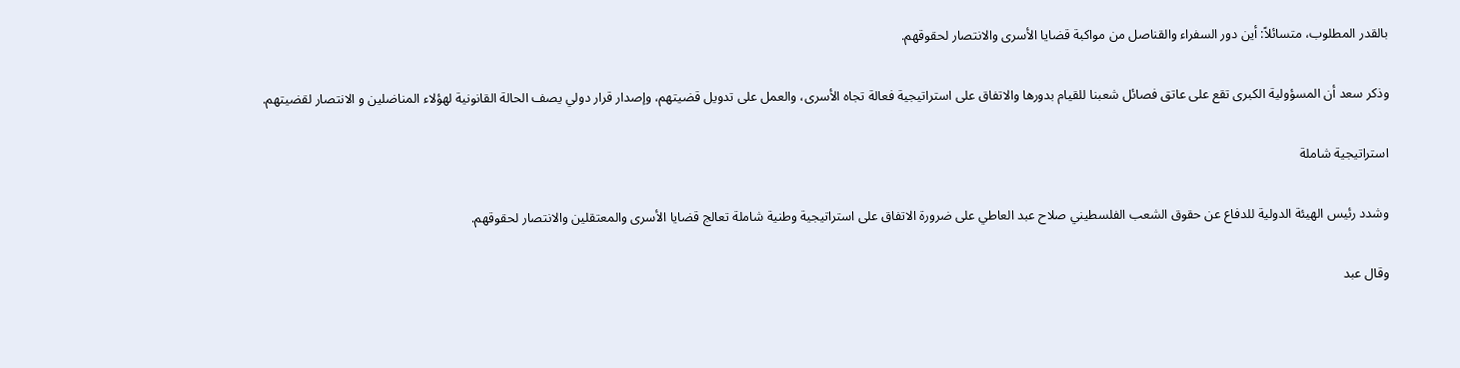بالقدر المطلوب، متسائلاً: أين دور السفراء والقناصل من مواكبة قضايا الأسرى والانتصار لحقوقهم.

وذكر سعد أن المسؤولية الكبرى تقع على عاتق فصائل شعبنا للقيام بدورها والاتفاق على استراتيجية فعالة تجاه الأسرى، والعمل على تدويل قضيتهم، وإصدار قرار دولي يصف الحالة القانونية لهؤلاء المناضلين و الانتصار لقضيتهم.

استراتيجية شاملة

وشدد رئيس الهيئة الدولية للدفاع عن حقوق الشعب الفلسطيني صلاح عبد العاطي على ضرورة الاتفاق على استراتيجية وطنية شاملة تعالج قضايا الأسرى والمعتقلين والانتصار لحقوقهم.

وقال عبد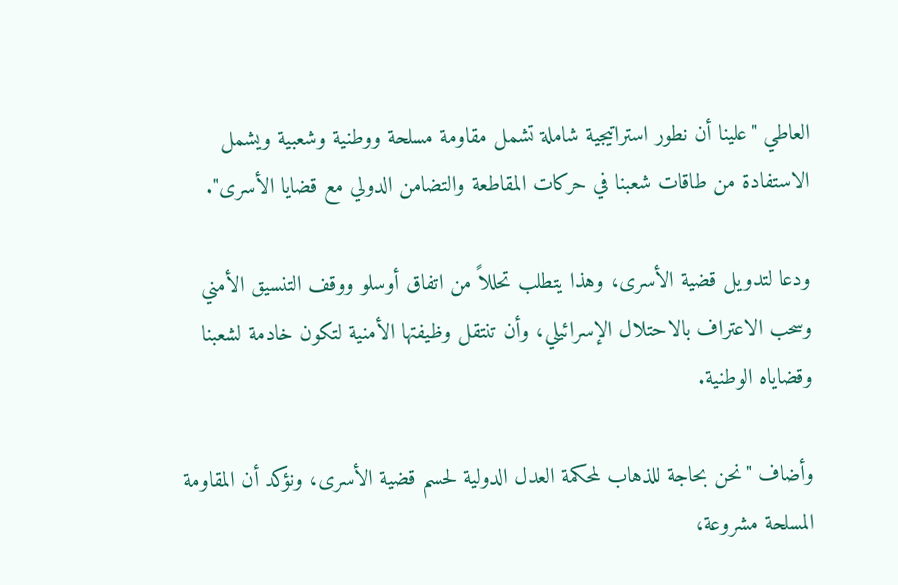العاطي "علينا أن نطور استراتيجية شاملة تشمل مقاومة مسلحة ووطنية وشعبية ويشمل الاستفادة من طاقات شعبنا في حركات المقاطعة والتضامن الدولي مع قضايا الأسرى".

ودعا لتدويل قضية الأسرى، وهذا يتطلب تحللاً من اتفاق أوسلو ووقف التنسيق الأمني وسحب الاعتراف بالاحتلال الإسرائيلي، وأن تنتقل وظيفتها الأمنية لتكون خادمة لشعبنا وقضاياه الوطنية.

وأضاف "نحن بحاجة للذهاب لمحكمة العدل الدولية لحسم قضية الأسرى، ونؤكد أن المقاومة المسلحة مشروعة،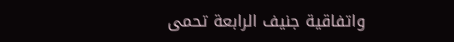واتفاقية جنيف الرابعة تحمى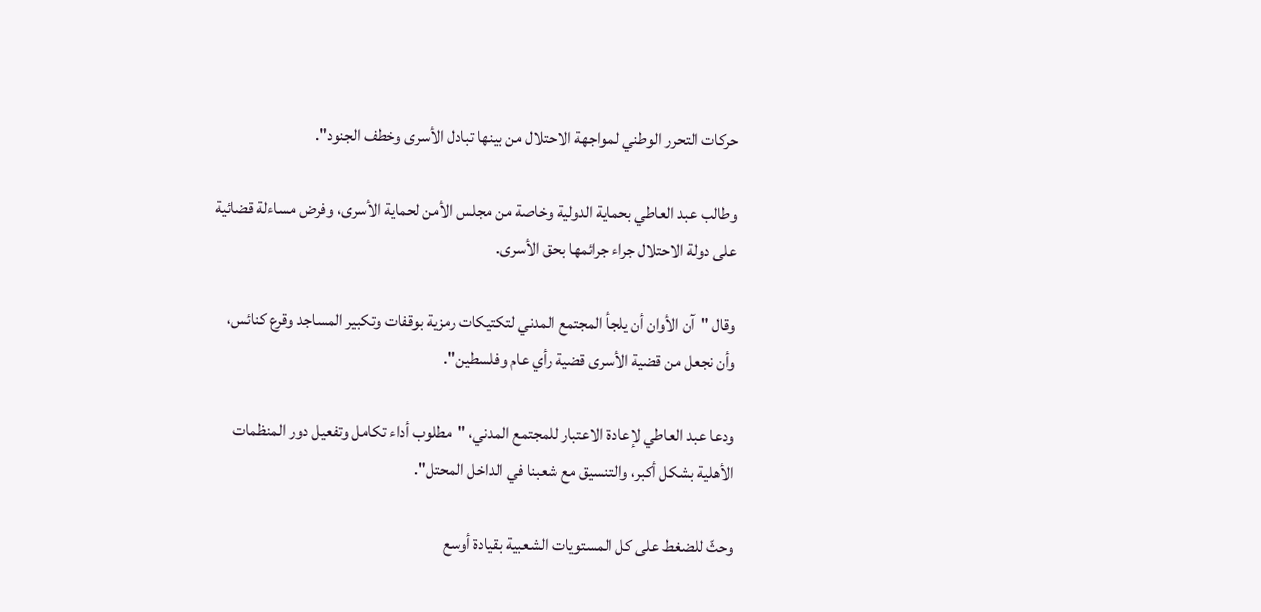حركات التحرر الوطني لمواجهة الاحتلال من بينها تبادل الأسرى وخطف الجنود".

وطالب عبد العاطي بحماية الدولية وخاصة من مجلس الأمن لحماية الأسرى، وفرض مساءلة قضائية على دولة الاحتلال جراء جرائمها بحق الأسرى.

وقال "آن الأوان أن يلجأ المجتمع المدني لتكتيكات رمزية بوقفات وتكبير المساجد وقرع كنائس، وأن نجعل من قضية الأسرى قضية رأي عام وفلسطين".

ودعا عبد العاطي لإعادة الاعتبار للمجتمع المدني، "مطلوب أداء تكامل وتفعيل دور المنظمات الأهلية بشكل أكبر، والتنسيق مع شعبنا في الداخل المحتل".

وحثّ للضغط على كل المستويات الشعبية بقيادة أوسع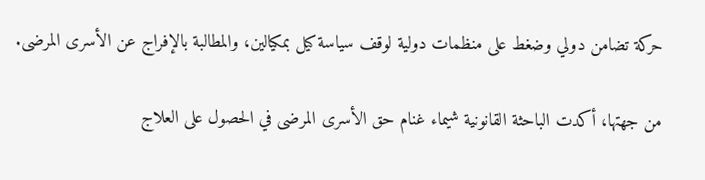حركة تضامن دولي وضغط على منظمات دولية لوقف سياسة كيل بمكيالين، والمطالبة بالإفراج عن الأسرى المرضى.

من جهتها، أكدت الباحثة القانونية شيماء غنام حق الأسرى المرضى في الحصول على العلاج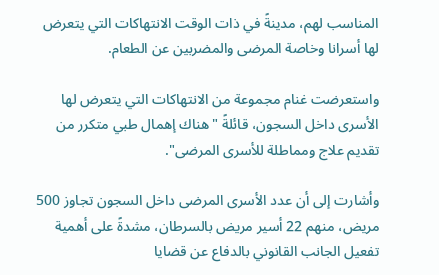المناسب لهم، مدينةً في ذات الوقت الانتهاكات التي يتعرض لها أسرانا وخاصة المرضى والمضربين عن الطعام.

واستعرضت غنام مجموعة من الانتهاكات التي يتعرض لها الأسرى داخل السجون، قائلةً "هناك إهمال طبي متكرر من تقديم علاج ومماطلة للأسرى المرضى".

وأشارت إلى أن عدد الأسرى المرضى داخل السجون تجاوز 500 مريض، منهم 22 أسير مريض بالسرطان، مشدةً على أهمية تفعيل الجانب القانوني بالدفاع عن قضايا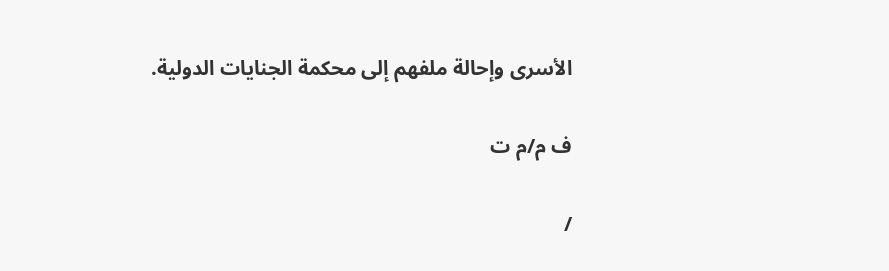الأسرى وإحالة ملفهم إلى محكمة الجنايات الدولية.

ف م/م ت

/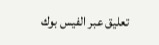تعليق عبر الفيس بوك